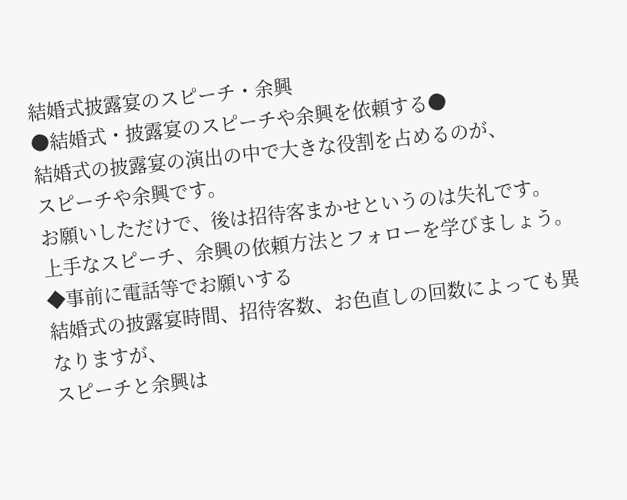結婚式披露宴のスピーチ・余興
●結婚式・披露宴のスピーチや余興を依頼する●
結婚式の披露宴の演出の中で大きな役割を占めるのが、
スピーチや余興です。
お願いしただけで、後は招待客まかせというのは失礼です。
上手なスピーチ、余興の依頼方法とフォローを学びましょう。
◆事前に電話等でお願いする
結婚式の披露宴時間、招待客数、お色直しの回数によっても異なりますが、
スピーチと余興は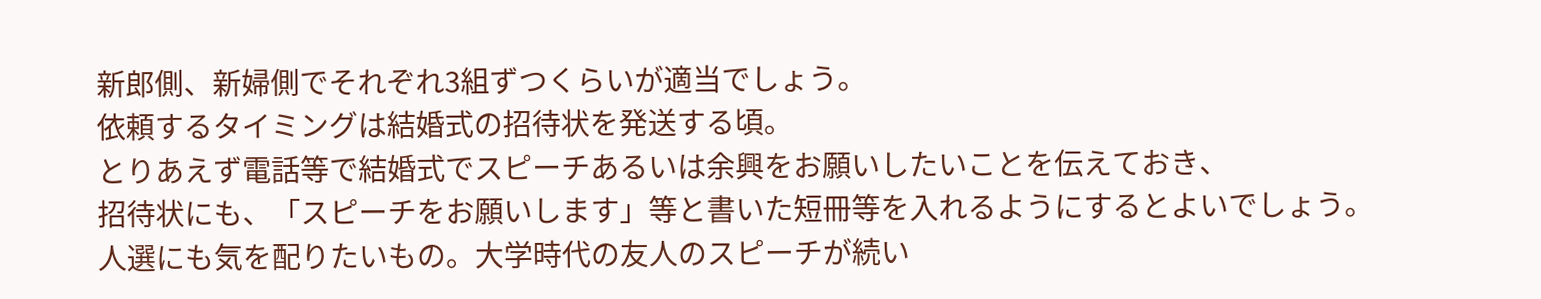新郎側、新婦側でそれぞれ3組ずつくらいが適当でしょう。
依頼するタイミングは結婚式の招待状を発送する頃。
とりあえず電話等で結婚式でスピーチあるいは余興をお願いしたいことを伝えておき、
招待状にも、「スピーチをお願いします」等と書いた短冊等を入れるようにするとよいでしょう。
人選にも気を配りたいもの。大学時代の友人のスピーチが続い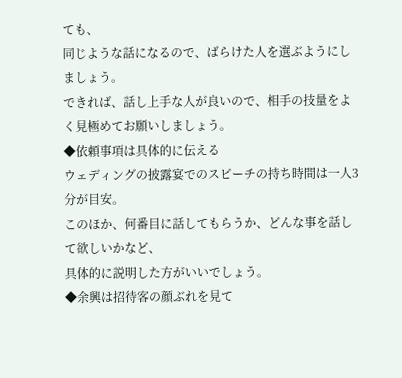ても、
同じような話になるので、ばらけた人を選ぶようにしましょう。
できれば、話し上手な人が良いので、相手の技量をよく見極めてお願いしましょう。
◆依頼事項は具体的に伝える
ウェディングの披露宴でのスピーチの持ち時間は一人3分が目安。
このほか、何番目に話してもらうか、どんな事を話して欲しいかなど、
具体的に説明した方がいいでしょう。
◆余興は招待客の顔ぶれを見て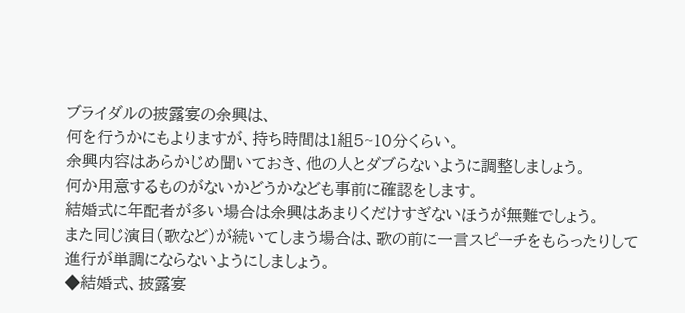ブライダルの披露宴の余興は、
何を行うかにもよりますが、持ち時間は1組5~10分くらい。
余興内容はあらかじめ聞いておき、他の人とダブらないように調整しましょう。
何か用意するものがないかどうかなども事前に確認をします。
結婚式に年配者が多い場合は余興はあまりくだけすぎないほうが無難でしょう。
また同じ演目(歌など)が続いてしまう場合は、歌の前に一言スピーチをもらったりして
進行が単調にならないようにしましょう。
◆結婚式、披露宴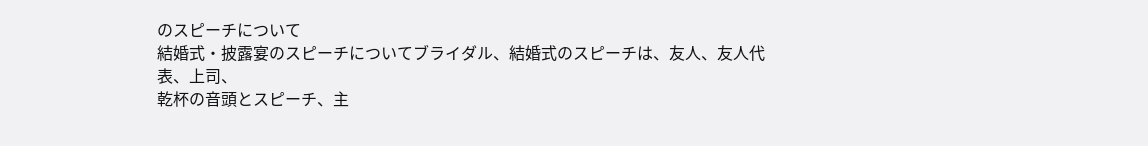のスピーチについて
結婚式・披露宴のスピーチについてブライダル、結婚式のスピーチは、友人、友人代表、上司、
乾杯の音頭とスピーチ、主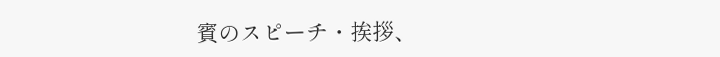賓のスピーチ・挨拶、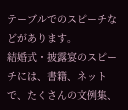テーブルでのスピーチなどがあります。
結婚式・披露宴のスピーチには、書籍、ネットで、たくさんの文例集、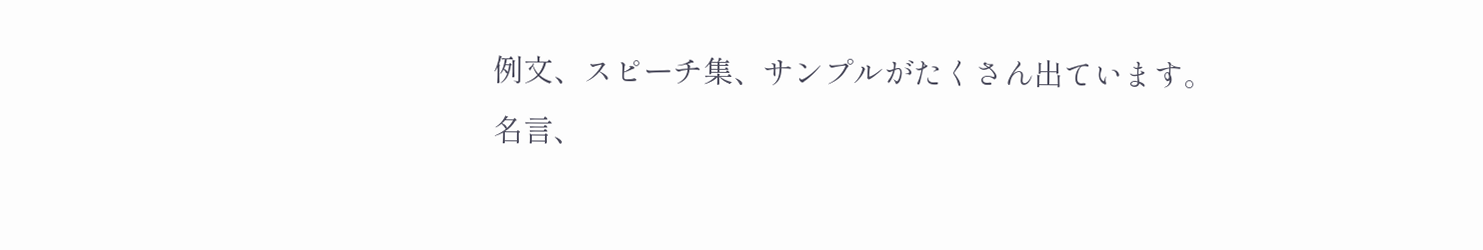例文、スピーチ集、サンプルがたくさん出ています。
名言、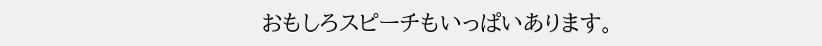おもしろスピーチもいっぱいあります。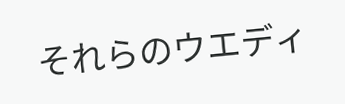それらのウエディ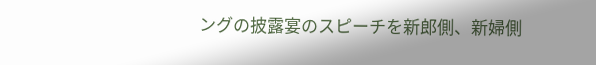ングの披露宴のスピーチを新郎側、新婦側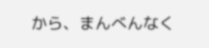から、まんべんなく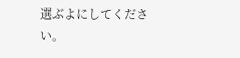選ぶよにしてください。